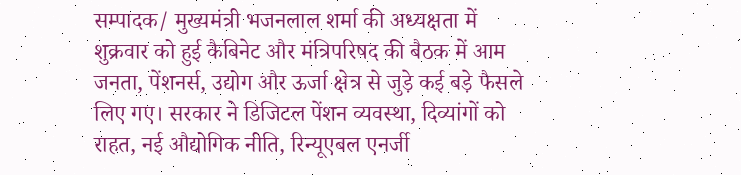सम्पादक/ मुख्यमंत्री भजनलाल शर्मा की अध्यक्षता में शुक्रवार को हुई कैबिनेट और मंत्रिपरिषद की बैठक में आम जनता, पेंशनर्स, उद्योग और ऊर्जा क्षेत्र से जुड़े कई बड़े फैसले लिए गए। सरकार ने डिजिटल पेंशन व्यवस्था, दिव्यांगों को राहत, नई औद्योगिक नीति, रिन्यूएबल एनर्जी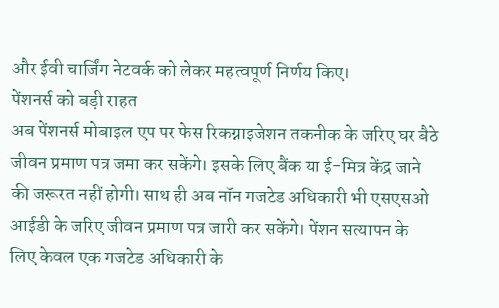और ईवी चार्जिंग नेटवर्क को लेकर महत्वपूर्ण निर्णय किए।
पेंशनर्स को बड़ी राहत
अब पेंशनर्स मोबाइल एप पर फेस रिकग्नाइजेशन तकनीक के जरिए घर बैठे जीवन प्रमाण पत्र जमा कर सकेंगे। इसके लिए बैंक या ई-मित्र केंद्र जाने की जरूरत नहीं होगी। साथ ही अब नॉन गजटेड अधिकारी भी एसएसओ आईडी के जरिए जीवन प्रमाण पत्र जारी कर सकेंगे। पेंशन सत्यापन के लिए केवल एक गजटेड अधिकारी के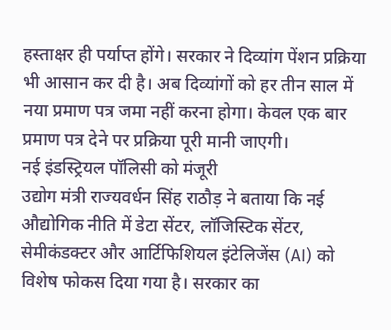हस्ताक्षर ही पर्याप्त होंगे। सरकार ने दिव्यांग पेंशन प्रक्रिया भी आसान कर दी है। अब दिव्यांगों को हर तीन साल में नया प्रमाण पत्र जमा नहीं करना होगा। केवल एक बार प्रमाण पत्र देने पर प्रक्रिया पूरी मानी जाएगी।
नई इंडस्ट्रियल पॉलिसी को मंजूरी
उद्योग मंत्री राज्यवर्धन सिंह राठौड़ ने बताया कि नई औद्योगिक नीति में डेटा सेंटर, लॉजिस्टिक सेंटर, सेमीकंडक्टर और आर्टिफिशियल इंटेलिजेंस (AI) को विशेष फोकस दिया गया है। सरकार का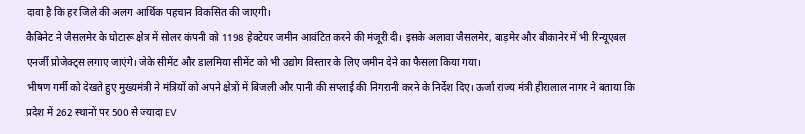दावा है कि हर जिले की अलग आर्थिक पहचान विकसित की जाएगी।
कैबिनेट ने जैसलमेर के घोटारू क्षेत्र में सोलर कंपनी को 1198 हेक्टेयर जमीन आवंटित करने की मंजूरी दी। इसके अलावा जैसलमेर, बाड़मेर और बीकानेर में भी रिन्यूएबल एनर्जी प्रोजेक्ट्स लगाए जाएंगे। जेके सीमेंट और डालमिया सीमेंट को भी उद्योग विस्तार के लिए जमीन देने का फैसला किया गया।
भीषण गर्मी को देखते हुए मुख्यमंत्री ने मंत्रियों को अपने क्षेत्रों में बिजली और पानी की सप्लाई की निगरानी करने के निर्देश दिए। ऊर्जा राज्य मंत्री हीरालाल नागर ने बताया कि प्रदेश में 262 स्थानों पर 500 से ज्यादा EV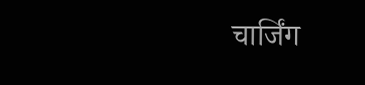चार्जिंग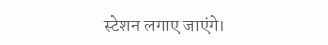स्टेशन लगाए जाएंगे।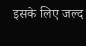इसके लिए जल्द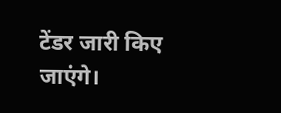टेंडर जारी किए जाएंगे।